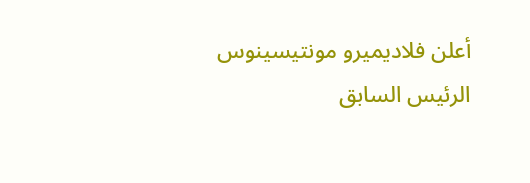أعلن فلاديميرو مونتيسينوس الرئيس السابق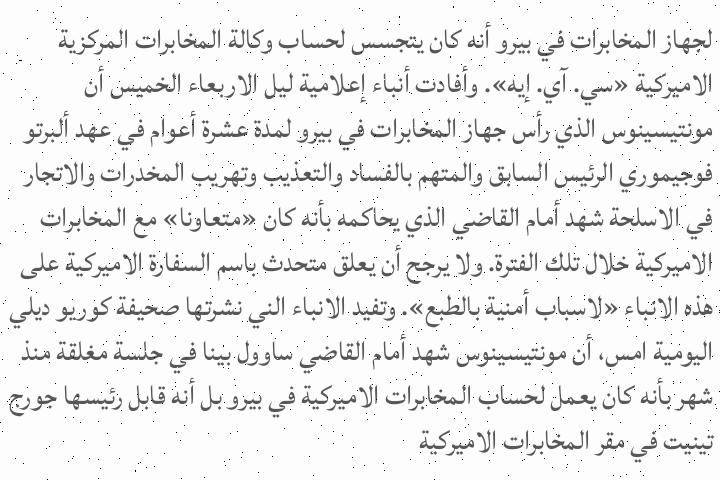لجهاز المخابرات في بيرو أنه كان يتجسس لحساب وكالة المخابرات المركزية الاميركية «سي. آي. إيه». وأفادت أنباء إعلامية ليل الاربعاء الخميس أن مونتيسينوس الذي رأس جهاز المخابرات في بيرو لمدة عشرة أعوام في عهد ألبرتو فوجيموري الرئيس السابق والمتهم بالفساد والتعذيب وتهريب المخدرات والاتجار في الاسلحة شهد أمام القاضي الذي يحاكمه بأنه كان «متعاونا» مع المخابرات الاميركية خلال تلك الفترة. ولا يرجح أن يعلق متحدث باسم السفارة الاميركية على هذه الانباء «لاسباب أمنية بالطبع». وتفيد الانباء الني نشرتها صحيفة كوريو ديلي اليومية امس، أن مونتيسينوس شهد أمام القاضي ساوول بينا في جلسة مغلقة منذ شهر بأنه كان يعمل لحساب المخابرات الاميركية في بيرو بل أنه قابل رئيسها جورج تينيت في مقر المخابرات الاميركية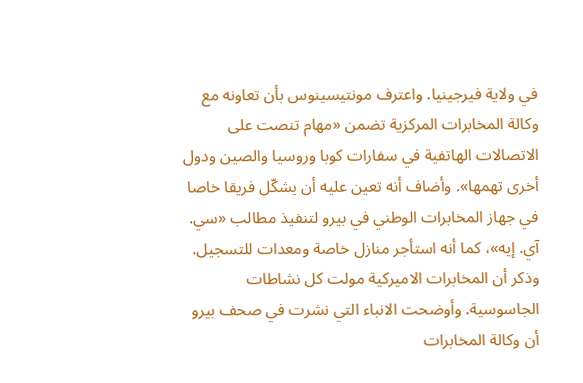في ولاية فيرجينيا. واعترف مونتيسينوس بأن تعاونه مع وكالة المخابرات المركزية تضمن «مهام تنصت على الاتصالات الهاتفية في سفارات كوبا وروسيا والصين ودول أخرى تهمها». وأضاف أنه تعين عليه أن يشكّل فريقا خاصا في جهاز المخابرات الوطني في بيرو لتنفيذ مطالب «سي. آي. إيه»، كما أنه استأجر منازل خاصة ومعدات للتسجيل. وذكر أن المخابرات الاميركية مولت كل نشاطات الجاسوسية. وأوضحت الانباء التي نشرت في صحف بيرو أن وكالة المخابرات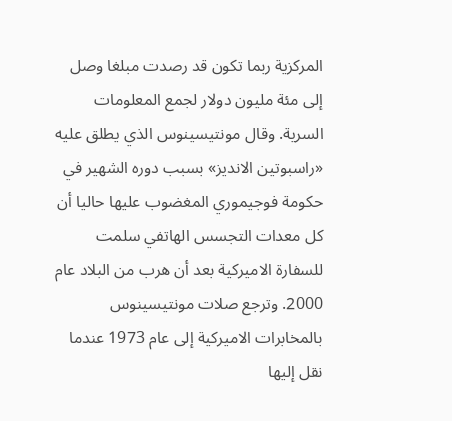المركزية ربما تكون قد رصدت مبلغا وصل إلى مئة مليون دولار لجمع المعلومات السرية. وقال مونتيسينوس الذي يطلق عليه «راسبوتين الانديز» بسبب دوره الشهير في حكومة فوجيموري المغضوب عليها حاليا أن كل معدات التجسس الهاتفي سلمت للسفارة الاميركية بعد أن هرب من البلاد عام 2000. وترجع صلات مونتيسينوس بالمخابرات الاميركية إلى عام 1973 عندما نقل إليها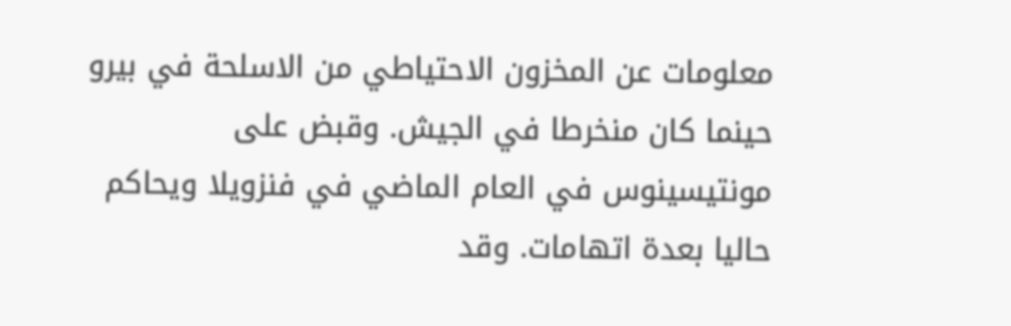معلومات عن المخزون الاحتياطي من الاسلحة في بيرو حينما كان منخرطا في الجيش. وقبض على مونتيسينوس في العام الماضي في فنزويلا ويحاكم حاليا بعدة اتهامات. وقد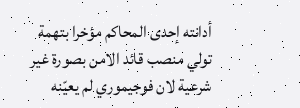أدانته إحدى المحاكم مؤخرا بتهمة تولي منصب قائد الامن بصورة غير شرعية لان فوجيموري لم يعيّنه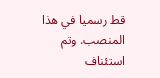قط رسميا في هذا المنصب. وتم استئناف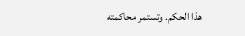هذا الحكم. وتستمر محاكمته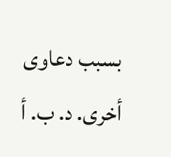بسبب دعاوى أخرى. د. ب. أ